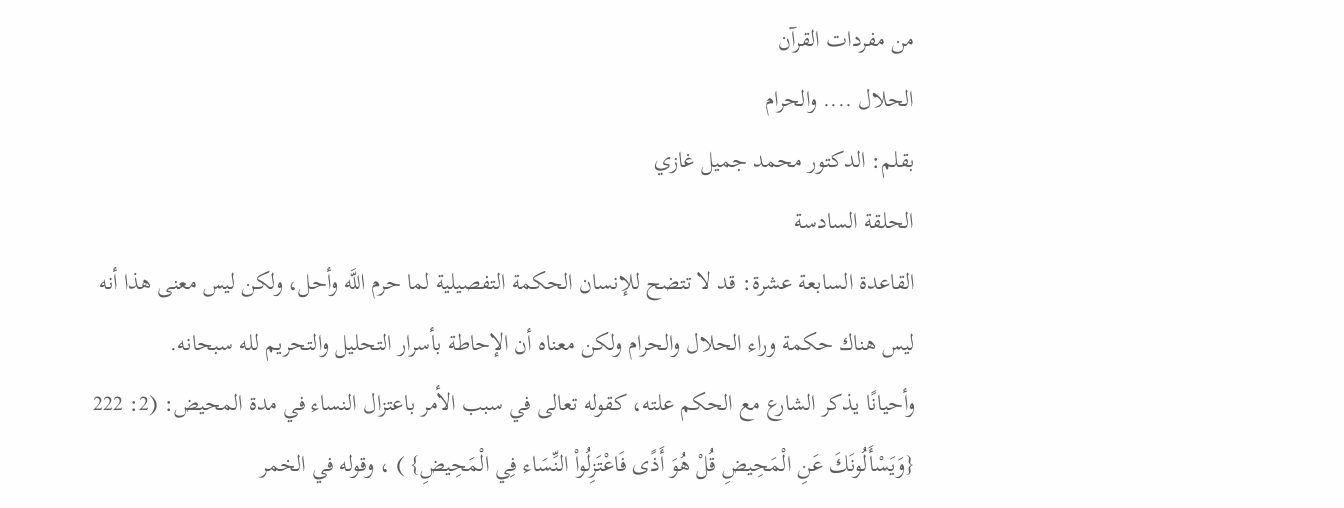من مفردات القرآن
الحلال .... والحرام
بقلم: الدكتور محمد جميل غازي
الحلقة السادسة
القاعدة السابعة عشرة: قد لا تتضح للإنسان الحكمة التفصيلية لما حرم اللَّه وأحل، ولكن ليس معنى هذا أنه ليس هناك حكمة وراء الحلال والحرام ولكن معناه أن الإحاطة بأسرار التحليل والتحريم لله سبحانه.
وأحيانًا يذكر الشارع مع الحكم علته، كقوله تعالى في سبب الأمر باعتزال النساء في مدة المحيض: (2: 222 {وَيَسْأَلُونَكَ عَنِ الْمَحِيضِ قُلْ هُوَ أَذًى فَاعْتَزِلُواْ النِّسَاء فِي الْمَحِيضِ} ) ، وقوله في الخمر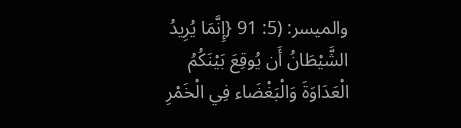والميسر: (5: 91 {إِنَّمَا يُرِيدُ الشَّيْطَانُ أَن يُوقِعَ بَيْنَكُمُ الْعَدَاوَةَ وَالْبَغْضَاء فِي الْخَمْرِ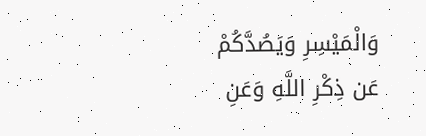وَالْمَيْسِرِ وَيَصُدَّكُمْ عَن ذِكْرِ اللَّهِ وَعَنِ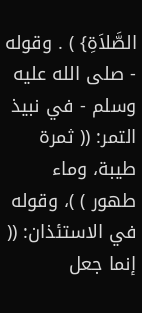الصَّلاَةِ} ) . وقوله - صلى الله عليه وسلم - في نبيذ التمر: (( ثمرة طيبة، وماء طهور ) )، وقوله في الاستئذان: (( إنما جعل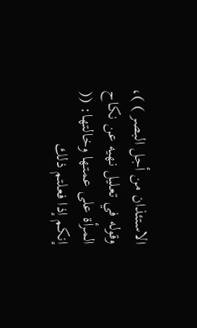الاستئذان من أجل البصر ) )، وقوله في تعليل نهيه عن نكاح المرأة على عمتها وخالتها: (( إنكم إذا فعلتم ذلك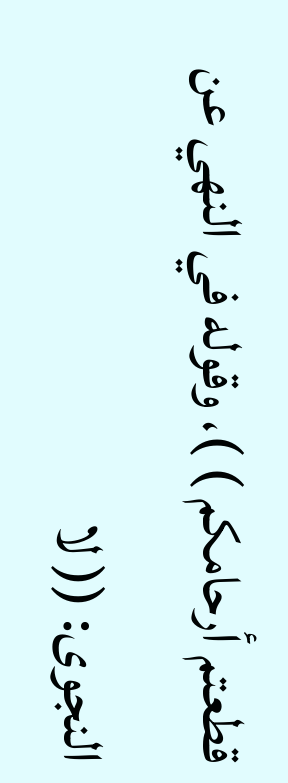قطعتم أرحامكم ) )، وقوله في النهي عن النجوى: (( لا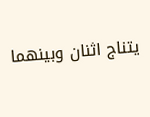يتناج اثنان وبينهما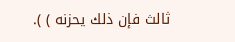ثالث فإن ذلك يحزنه ) ).